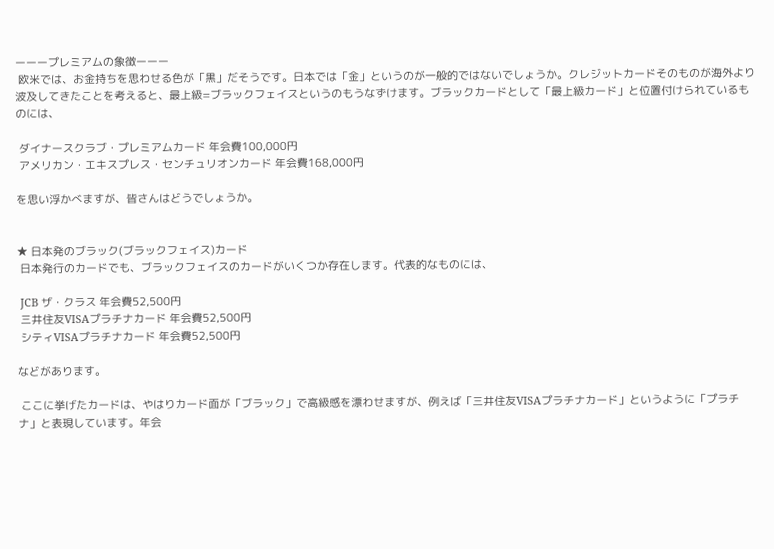ーーープレミアムの象徴ーーー
 欧米では、お金持ちを思わせる色が「黒」だそうです。日本では「金」というのが一般的ではないでしょうか。クレジットカードそのものが海外より波及してきたことを考えると、最上級=ブラックフェイスというのもうなずけます。ブラックカードとして「最上級カード」と位置付けられているものには、

 ダイナースクラブ・プレミアムカード 年会費100,000円
 アメリカン・エキスプレス・センチュリオンカード 年会費168,000円

を思い浮かべますが、皆さんはどうでしょうか。


★ 日本発のブラック(ブラックフェイス)カード
 日本発行のカードでも、ブラックフェイスのカードがいくつか存在します。代表的なものには、

 JCB ザ・クラス 年会費52,500円
 三井住友VISAプラチナカード 年会費52,500円
 シティVISAプラチナカード 年会費52,500円

などがあります。

 ここに挙げたカードは、やはりカード面が「ブラック」で高級感を漂わせますが、例えば「三井住友VISAプラチナカード」というように「プラチナ」と表現しています。年会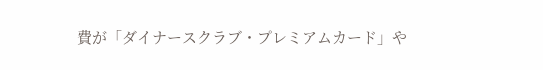費が「ダイナースクラブ・プレミアムカード」や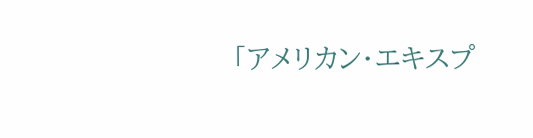「アメリカン・エキスプ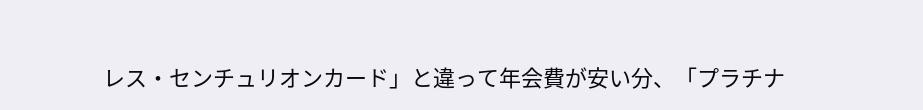レス・センチュリオンカード」と違って年会費が安い分、「プラチナ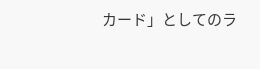カード」としてのラ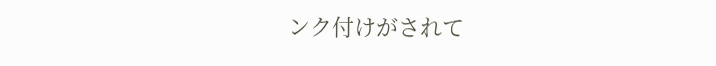ンク付けがされて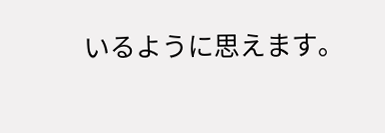いるように思えます。